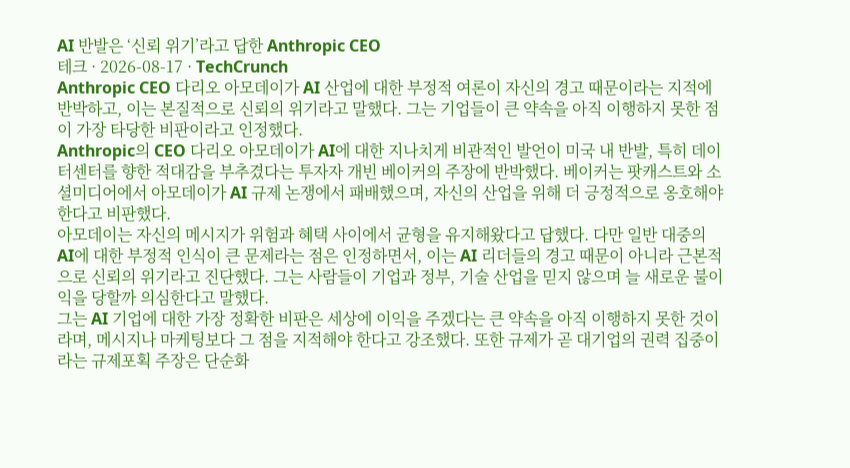AI 반발은 ‘신뢰 위기’라고 답한 Anthropic CEO
테크 · 2026-08-17 · TechCrunch
Anthropic CEO 다리오 아모데이가 AI 산업에 대한 부정적 여론이 자신의 경고 때문이라는 지적에 반박하고, 이는 본질적으로 신뢰의 위기라고 말했다. 그는 기업들이 큰 약속을 아직 이행하지 못한 점이 가장 타당한 비판이라고 인정했다.
Anthropic의 CEO 다리오 아모데이가 AI에 대한 지나치게 비관적인 발언이 미국 내 반발, 특히 데이터센터를 향한 적대감을 부추겼다는 투자자 개빈 베이커의 주장에 반박했다. 베이커는 팟캐스트와 소셜미디어에서 아모데이가 AI 규제 논쟁에서 패배했으며, 자신의 산업을 위해 더 긍정적으로 옹호해야 한다고 비판했다.
아모데이는 자신의 메시지가 위험과 혜택 사이에서 균형을 유지해왔다고 답했다. 다만 일반 대중의 AI에 대한 부정적 인식이 큰 문제라는 점은 인정하면서, 이는 AI 리더들의 경고 때문이 아니라 근본적으로 신뢰의 위기라고 진단했다. 그는 사람들이 기업과 정부, 기술 산업을 믿지 않으며 늘 새로운 불이익을 당할까 의심한다고 말했다.
그는 AI 기업에 대한 가장 정확한 비판은 세상에 이익을 주겠다는 큰 약속을 아직 이행하지 못한 것이라며, 메시지나 마케팅보다 그 점을 지적해야 한다고 강조했다. 또한 규제가 곧 대기업의 권력 집중이라는 규제포획 주장은 단순화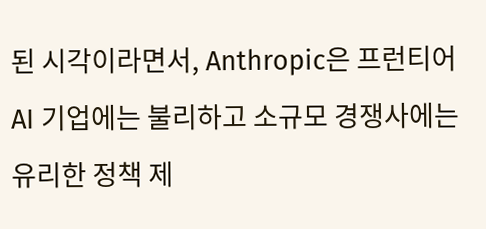된 시각이라면서, Anthropic은 프런티어 AI 기업에는 불리하고 소규모 경쟁사에는 유리한 정책 제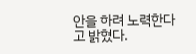안을 하려 노력한다고 밝혔다.